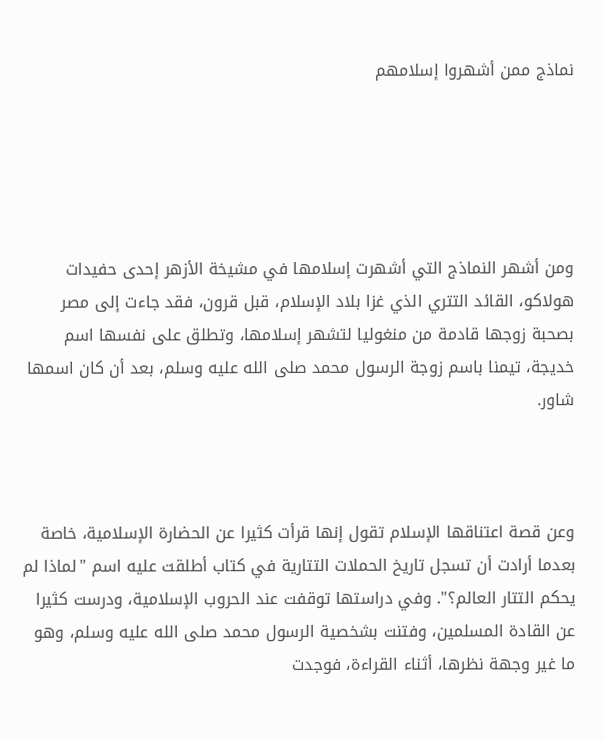نماذج ممن أشهروا إسلامهم





ومن أشهر النماذج التي أشهرت إسلامها في مشيخة الأزهر إحدى حفيدات هولاكو، القائد التتري الذي غزا بلاد الإسلام، قبل قرون، فقد جاءت إلى مصر بصحبة زوجها قادمة من منغوليا لتشهر إسلامها، وتطلق على نفسها اسم خديجة، تيمنا باسم زوجة الرسول محمد صلى الله عليه وسلم، بعد أن كان اسمها شاور.



وعن قصة اعتناقها الإسلام تقول إنها قرأت كثيرا عن الحضارة الإسلامية، خاصة بعدما أرادت أن تسجل تاريخ الحملات التتارية في كتاب أطلقت عليه اسم "لماذا لم يحكم التتار العالم؟". وفي دراستها توقفت عند الحروب الإسلامية، ودرست كثيرا عن القادة المسلمين، وفتنت بشخصية الرسول محمد صلى الله عليه وسلم، وهو ما غير وجهة نظرها، أثناء القراءة، فوجدت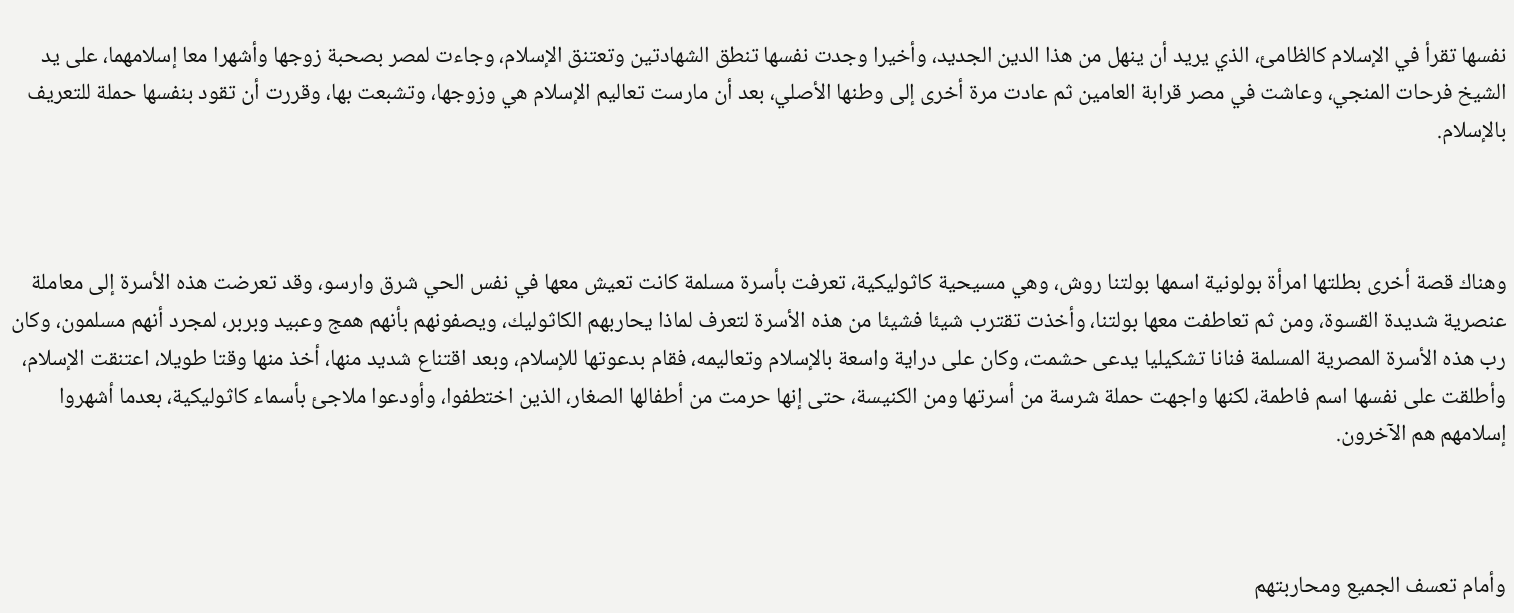نفسها تقرأ في الإسلام كالظامئ، الذي يريد أن ينهل من هذا الدين الجديد، وأخيرا وجدت نفسها تنطق الشهادتين وتعتنق الإسلام، وجاءت لمصر بصحبة زوجها وأشهرا معا إسلامهما، على يد الشيخ فرحات المنجي، وعاشت في مصر قرابة العامين ثم عادت مرة أخرى إلى وطنها الأصلي، بعد أن مارست تعاليم الإسلام هي وزوجها، وتشبعت بها، وقررت أن تقود بنفسها حملة للتعريف بالإسلام.



وهناك قصة أخرى بطلتها امرأة بولونية اسمها بولتنا روش، وهي مسيحية كاثوليكية، تعرفت بأسرة مسلمة كانت تعيش معها في نفس الحي شرق وارسو، وقد تعرضت هذه الأسرة إلى معاملة عنصرية شديدة القسوة، ومن ثم تعاطفت معها بولتنا، وأخذت تقترب شيئا فشيئا من هذه الأسرة لتعرف لماذا يحاربهم الكاثوليك، ويصفونهم بأنهم همج وعبيد وبربر، لمجرد أنهم مسلمون، وكان رب هذه الأسرة المصرية المسلمة فنانا تشكيليا يدعى حشمت، وكان على دراية واسعة بالإسلام وتعاليمه، فقام بدعوتها للإسلام، وبعد اقتناع شديد منها، أخذ منها وقتا طويلا، اعتنقت الإسلام، وأطلقت على نفسها اسم فاطمة، لكنها واجهت حملة شرسة من أسرتها ومن الكنيسة، حتى إنها حرمت من أطفالها الصغار، الذين اختطفوا، وأودعوا ملاجئ بأسماء كاثوليكية، بعدما أشهروا إسلامهم هم الآخرون.



وأمام تعسف الجميع ومحاربتهم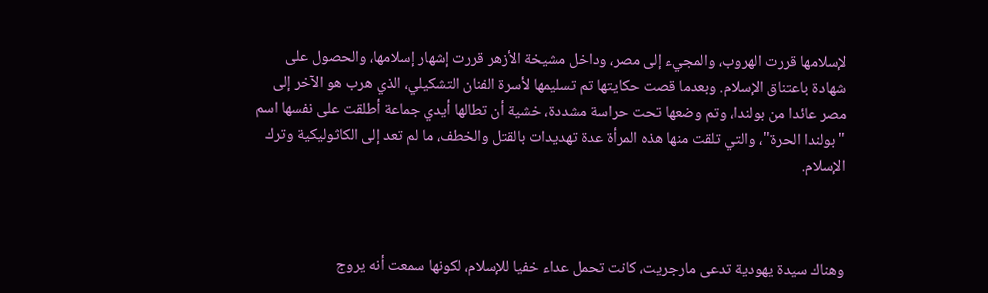لإسلامها قررت الهروب، والمجيء إلى مصر، وداخل مشيخة الأزهر قررت إشهار إسلامها، والحصول على شهادة باعتناق الإسلام. وبعدما قصت حكايتها تم تسليمها لأسرة الفنان التشكيلي، الذي هرب هو الآخر إلى مصر عائدا من بولندا، وتم وضعها تحت حراسة مشددة، خشية أن تطالها أيدي جماعة أطلقت على نفسها اسم "بولندا الحرة"، والتي تلقت منها هذه المرأة عدة تهديدات بالقتل والخطف، ما لم تعد إلى الكاثوليكية وترك الإسلام.



وهناك سيدة يهودية تدعى مارجريت، كانت تحمل عداء خفيا للإسلام، لكونها سمعت أنه يروج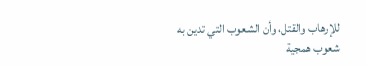للإرهاب والقتل، وأن الشعوب التي تدين به شعوب همجية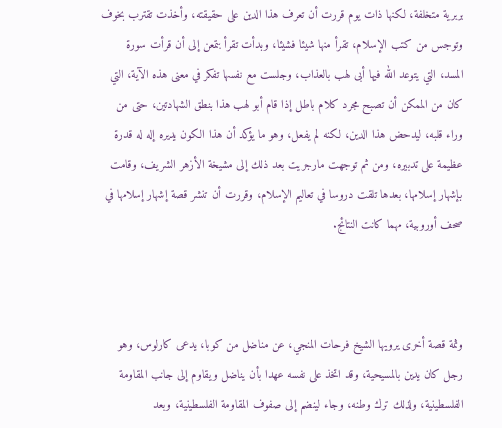بربرية متخلفة، لكنها ذات يوم قررت أن تعرف هذا الدين على حقيقته، وأخذت تقترب بخوف وتوجس من كتب الإسلام، تقرأ منها شيئا فشيئا، وبدأت تقرأ بتمعن إلى أن قرأت سورة المسد، التي يتوعد الله فيها أبى لهب بالعذاب، وجلست مع نفسها تفكر في معنى هذه الآية، التي كان من الممكن أن تصبح مجرد كلام باطل إذا قام أبو لهب هذا بنطق الشهادتين، حتى من وراء قلبه، ليدحض هذا الدين، لكنه لم يفعل، وهو ما يؤكد أن هذا الكون يديره إله له قدرة عظيمة على تدبيره، ومن ثم توجهت مارجريت بعد ذلك إلى مشيخة الأزهر الشريف، وقامت بإشهار إسلامها، بعدها تلقت دروسا في تعاليم الإسلام، وقررت أن تنشر قصة إشهار إسلامها في صحف أوروبية، مهما كانت النتائج.



وثمة قصة أخرى يرويها الشيخ فرحات المنجي، عن مناضل من كوبا، يدعى كارلوس، وهو رجل كان يدين بالمسيحية، وقد اتخذ على نفسه عهدا بأن يناضل ويقاوم إلى جانب المقاومة الفلسطينية، ولذلك ترك وطنه، وجاء لينضم إلى صفوف المقاومة الفلسطينية، وبعد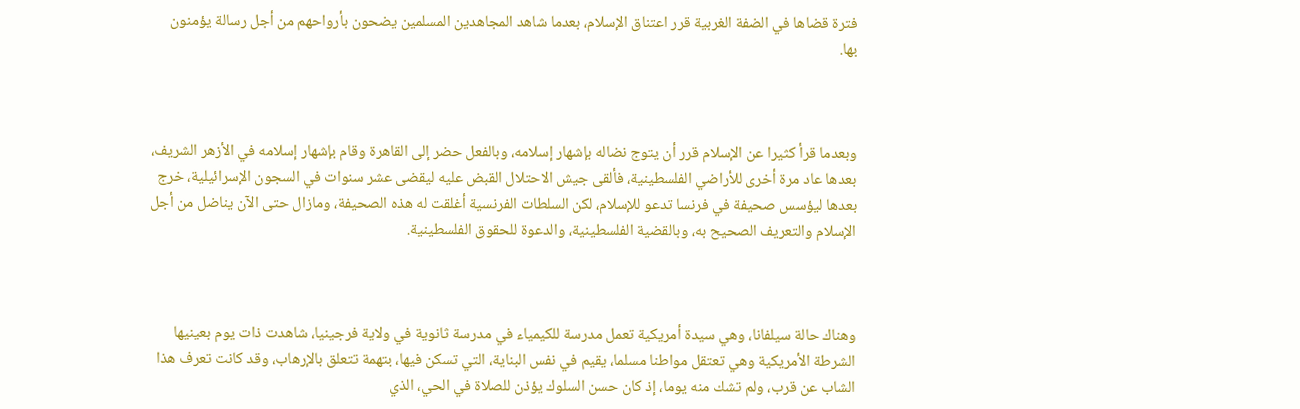فترة قضاها في الضفة الغربية قرر اعتناق الإسلام، بعدما شاهد المجاهدين المسلمين يضحون بأرواحهم من أجل رسالة يؤمنون بها.



وبعدما قرأ كثيرا عن الإسلام قرر أن يتوج نضاله بإشهار إسلامه، وبالفعل حضر إلى القاهرة وقام بإشهار إسلامه في الأزهر الشريف، بعدها عاد مرة أخرى للأراضي الفلسطينية، فألقى جيش الاحتلال القبض عليه ليقضى عشر سنوات في السجون الإسرائيلية، خرج بعدها ليؤسس صحيفة في فرنسا تدعو للإسلام، لكن السلطات الفرنسية أغلقت له هذه الصحيفة، ومازال حتى الآن يناضل من أجل الإسلام والتعريف الصحيح به، وبالقضية الفلسطينية، والدعوة للحقوق الفلسطينية.



وهناك حالة سيلفانا، وهي سيدة أمريكية تعمل مدرسة للكيمياء في مدرسة ثانوية في ولاية فرجينيا، شاهدت ذات يوم بعينيها الشرطة الأمريكية وهي تعتقل مواطنا مسلما، يقيم في نفس البناية، التي تسكن فيها، بتهمة تتعلق بالإرهاب، وقد كانت تعرف هذا الشاب عن قرب، ولم تشك منه يوما، إذ كان حسن السلوك يؤذن للصلاة في الحي، الذي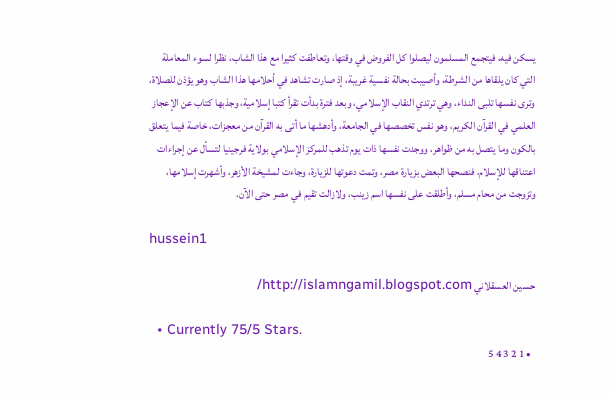يسكن فيه، فيتجمع المسلمون ليصلوا كل الفروض في وقتها، وتعاطفت كثيرا مع هذا الشاب، نظرا لسوء المعاملة التي كان يلقاها من الشرطة، وأصيبت بحالة نفسية غريبة، إذ صارت تشاهد في أحلامها هذا الشاب وهو يؤذن للصلاة، وترى نفسها تلبى النداء، وهي ترتدي النقاب الإسلامي، وبعد فترة بدأت تقرأ كتبا إسلامية، وجذبها كتاب عن الإعجاز العلمي في القرآن الكريم، وهو نفس تخصصها في الجامعة، وأدهشها ما أتى به القرآن من معجزات، خاصة فيما يتعلق بالكون وما يتصل به من ظواهر، ووجدت نفسها ذات يوم تذهب للمركز الإسلامي بولاية فرجينيا لتسأل عن إجراءات اعتناقها للإسلام، فنصحها البعض بزيارة مصر، وتمت دعوتها للزيارة، وجاءت لمشيخة الأزهر، وأشهرت إسلامها، وتزوجت من محام مسلم، وأطلقت على نفسها اسم زينب، ولازالت تقيم في مصر حتى الآن.

hussein1

حسين العسقلاني http://islamngamil.blogspot.com/

  • Currently 75/5 Stars.
  • 1 2 3 4 5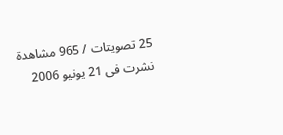25 تصويتات / 965 مشاهدة
نشرت فى 21 يونيو 2006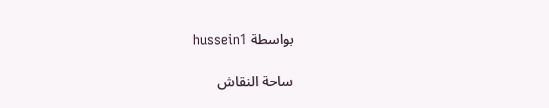بواسطة hussein1

ساحة النقاش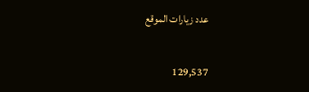عدد زيارات الموقع

129,537